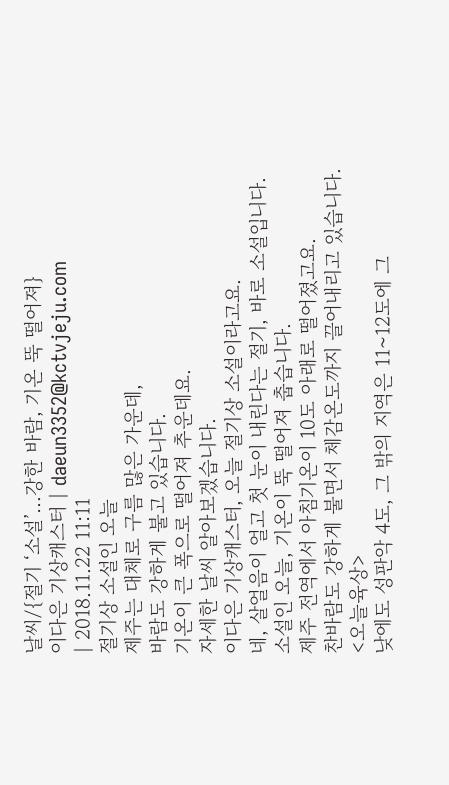날씨/{절기 ‘소설’…강한 바람, 기온 뚝 떨어져}
이다은 기상캐스터 | daeun3352@kctvjeju.com
| 2018.11.22 11:11
절기상 소설인 오늘
제주는 대체로 구름 많은 가운데,
바람도 강하게 불고 있습니다.
기온이 큰 폭으로 떨어져 추운데요.
자세한 날씨 알아보겠습니다.
이다은 기상캐스터, 오늘 절기상 소설이라고요.
네, 살얼음이 얼고 첫 눈이 내린다는 절기, 바로 소설입니다.
소설인 오늘, 기온이 뚝 떨어져 춥습니다.
제주 전역에서 아침기온이 10도 아래로 떨어졌고요.
찬바람도 강하게 불면서 체감온도까지 끌어내리고 있습니다.
<오늘육상>
낮에도 성판악 4도, 그 밖의 지역은 11~12도에 그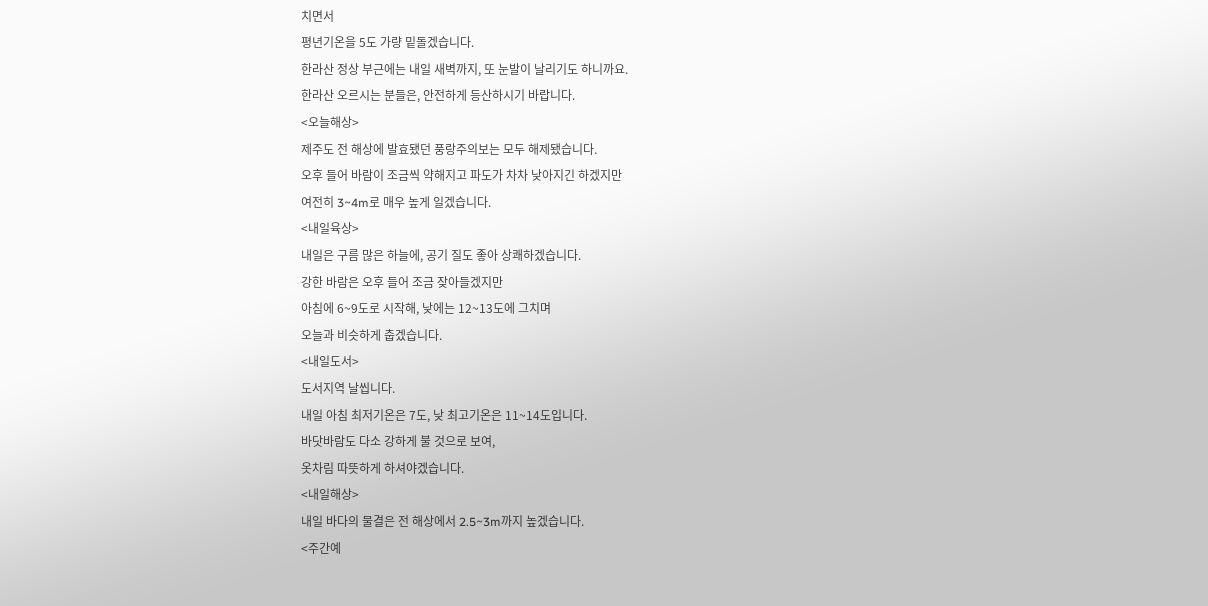치면서
평년기온을 5도 가량 밑돌겠습니다.
한라산 정상 부근에는 내일 새벽까지, 또 눈발이 날리기도 하니까요.
한라산 오르시는 분들은, 안전하게 등산하시기 바랍니다.
<오늘해상>
제주도 전 해상에 발효됐던 풍랑주의보는 모두 해제됐습니다.
오후 들어 바람이 조금씩 약해지고 파도가 차차 낮아지긴 하겠지만
여전히 3~4m로 매우 높게 일겠습니다.
<내일육상>
내일은 구름 많은 하늘에, 공기 질도 좋아 상쾌하겠습니다.
강한 바람은 오후 들어 조금 잦아들겠지만
아침에 6~9도로 시작해, 낮에는 12~13도에 그치며
오늘과 비슷하게 춥겠습니다.
<내일도서>
도서지역 날씹니다.
내일 아침 최저기온은 7도, 낮 최고기온은 11~14도입니다.
바닷바람도 다소 강하게 불 것으로 보여,
옷차림 따뜻하게 하셔야겠습니다.
<내일해상>
내일 바다의 물결은 전 해상에서 2.5~3m까지 높겠습니다.
<주간예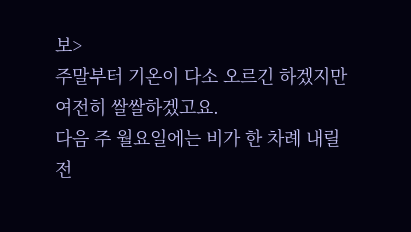보>
주말부터 기온이 다소 오르긴 하겠지만 여전히 쌀쌀하겠고요.
다음 주 월요일에는 비가 한 차례 내릴 전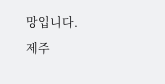망입니다.
제주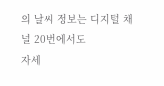의 날씨 정보는 디지털 채널 20번에서도
자세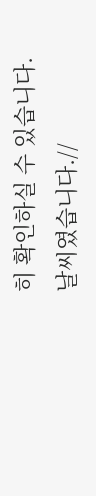히 확인하실 수 있습니다.
날씨였습니다.//